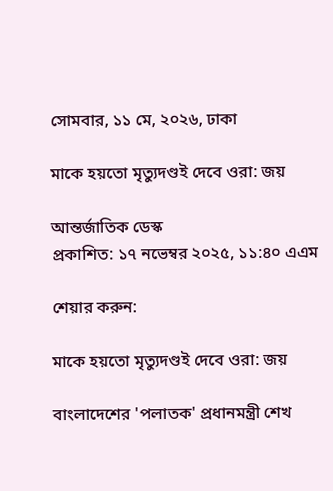সোমবার, ১১ মে, ২০২৬, ঢাকা

মাকে হয়তো মৃত্যুদণ্ডই দেবে ওরা: জয়

আন্তর্জাতিক ডেস্ক
প্রকাশিত: ১৭ নভেম্বর ২০২৫, ১১:৪০ এএম

শেয়ার করুন:

মাকে হয়তো মৃত্যুদণ্ডই দেবে ওরা: জয়

বাংলাদেশের 'পলাতক' প্রধানমন্ত্রী শেখ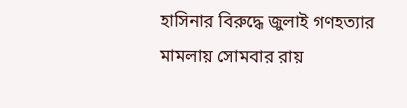হাসিনার বিরুদ্ধে জুলাই গণহত্যার মামলায় সোমবার রায়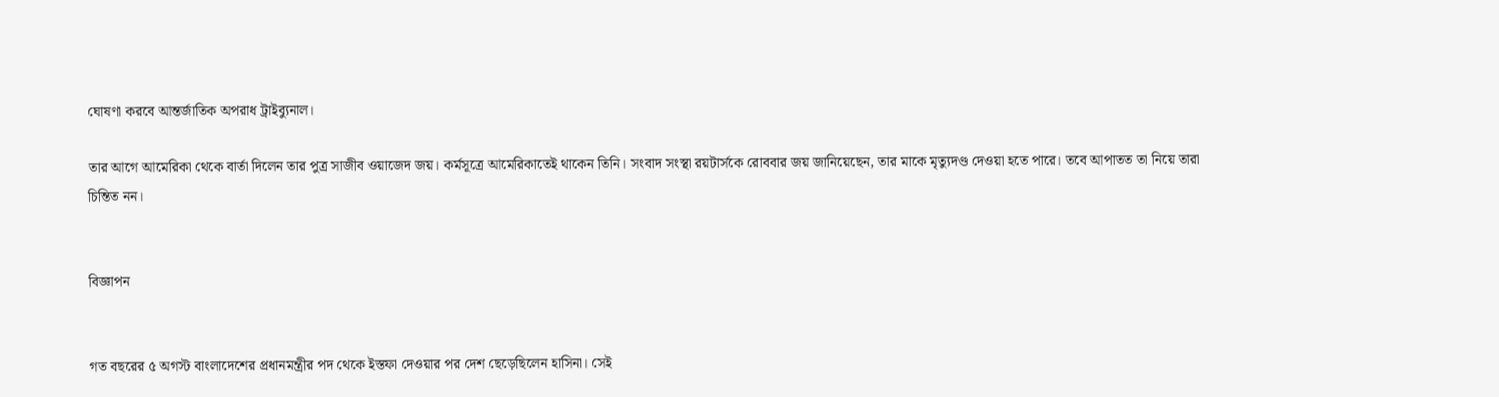ঘোষণা করবে আন্তর্জাতিক অপরাধ ট্রাইব্যুনাল।

তার আগে আমেরিকা থেকে বার্তা দিলেন তার পুত্র সাজীব ওয়াজেদ জয়। কর্মসূত্রে আমেরিকাতেই থাকেন তিনি। সংবাদ সংস্থা রয়টার্সকে রোববার জয় জানিয়েছেন, তার মাকে মৃত্যুদণ্ড দেওয়া হতে পারে। তবে আপাতত তা নিয়ে তারা চিন্তিত নন।


বিজ্ঞাপন


গত বছরের ৫ অগস্ট বাংলাদেশের প্রধানমন্ত্রীর পদ থেকে ইস্তফা দেওয়ার পর দেশ ছেড়েছিলেন হাসিনা। সেই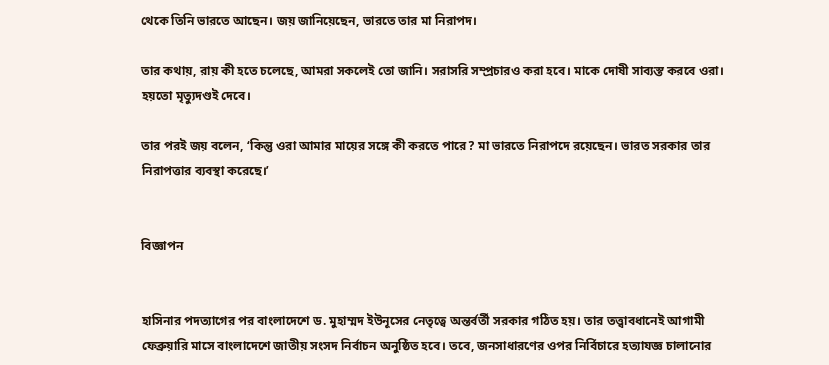থেকে তিনি ভারতে আছেন। জয় জানিয়েছেন, ভারতে তার মা নিরাপদ।

তার কথায়, রায় কী হতে চলেছে, আমরা সকলেই তো জানি। সরাসরি সম্প্রচারও করা হবে। মাকে দোষী সাব্যস্ত করবে ওরা। হয়তো মৃত্যুদণ্ডই দেবে।

তার পরই জয় বলেন, ‘কিন্তু ওরা আমার মায়ের সঙ্গে কী করতে পারে? মা ভারতে নিরাপদে রয়েছেন। ভারত সরকার তার নিরাপত্তার ব্যবস্থা করেছে।’


বিজ্ঞাপন


হাসিনার পদত্যাগের পর বাংলাদেশে ড. মুহাম্মদ ইউনূসের নেতৃত্বে অন্তর্বর্তী সরকার গঠিত হয়। তার তত্ত্বাবধানেই আগামী ফেব্রুয়ারি মাসে বাংলাদেশে জাতীয় সংসদ নির্বাচন অনুষ্ঠিত হবে। তবে, জনসাধারণের ওপর নির্বিচারে হত্যাযজ্ঞ চালানোর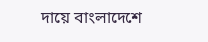দায়ে বাংলাদেশে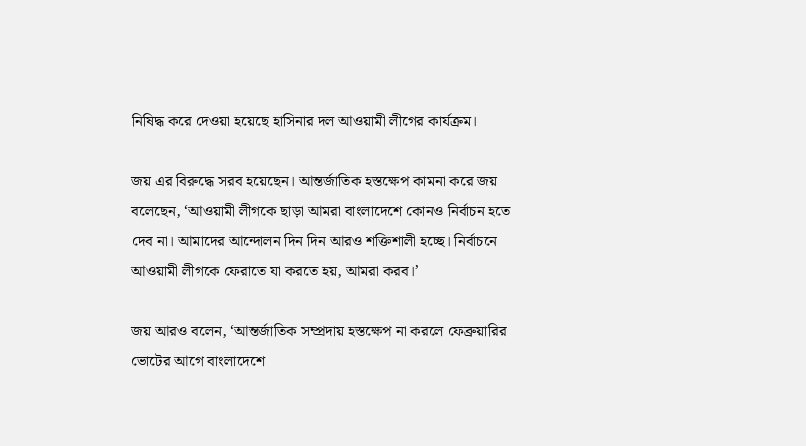নিষিদ্ধ করে দেওয়া হয়েছে হাসিনার দল আওয়ামী লীগের কার্যক্রম।

জয় এর বিরুদ্ধে সরব হয়েছেন। আন্তর্জাতিক হস্তক্ষেপ কামনা করে জয় বলেছেন, ‘আওয়ামী লীগকে ছাড়া আমরা বাংলাদেশে কোনও নির্বাচন হতে দেব না। আমাদের আন্দোলন দিন দিন আরও শক্তিশালী হচ্ছে। নির্বাচনে আওয়ামী লীগকে ফেরাতে যা করতে হয়, আমরা করব।’

জয় আরও বলেন, ‘আন্তর্জাতিক সম্প্রদায় হস্তক্ষেপ না করলে ফেব্রুয়ারির ভোটের আগে বাংলাদেশে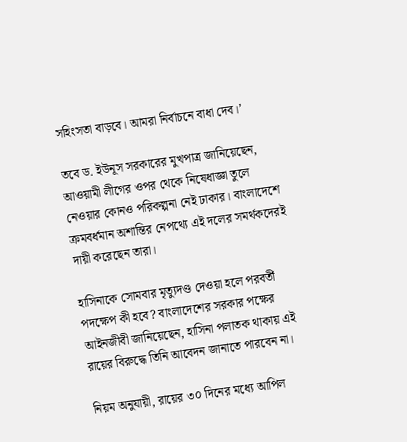সহিংসতা বাড়বে। আমরা নির্বাচনে বাধা দেব।’

তবে ড. ইউনূস সরকারের মুখপাত্র জানিয়েছেন, আওয়ামী লীগের ওপর থেকে নিষেধাজ্ঞা তুলে নেওয়ার কোনও পরিকল্পনা নেই ঢাকার। বাংলাদেশে ক্রমবর্ধমান অশান্তির নেপথ্যে এই দলের সমর্থকদেরই দায়ী করেছেন তারা।

হাসিনাকে সোমবার মৃত্যুদণ্ড দেওয়া হলে পরবর্তী পদক্ষেপ কী হবে? বাংলাদেশের সরকার পক্ষের আইনজীবী জানিয়েছেন, হাসিনা পলাতক থাকায় এই রায়ের বিরুদ্ধে তিনি আবেদন জানাতে পারবেন না।

নিয়ম অনুযায়ী, রায়ের ৩০ দিনের মধ্যে আপিল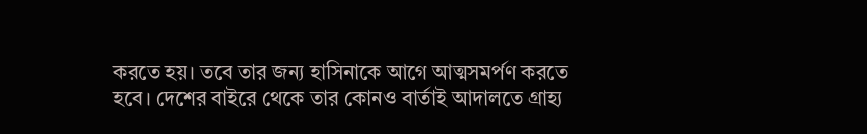করতে হয়। তবে তার জন্য হাসিনাকে আগে আত্মসমর্পণ করতে হবে। দেশের বাইরে থেকে তার কোনও বার্তাই আদালতে গ্রাহ্য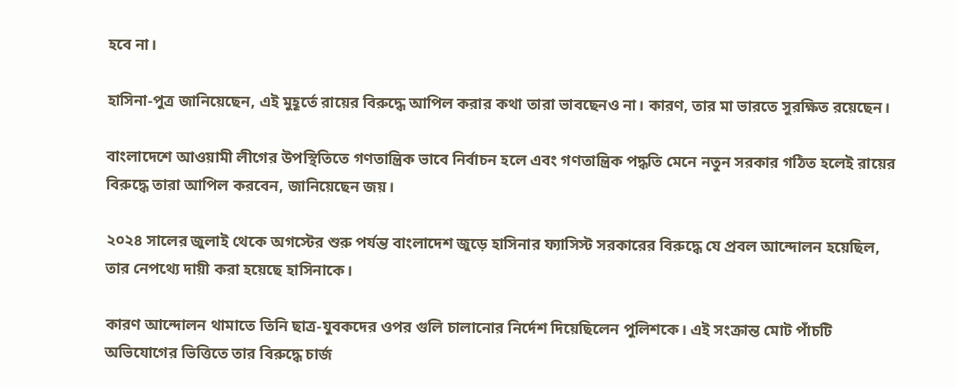হবে না।

হাসিনা-পুত্র জানিয়েছেন, এই মুহূর্তে রায়ের বিরুদ্ধে আপিল করার কথা তারা ভাবছেনও না। কারণ, তার মা ভারতে সুরক্ষিত রয়েছেন।

বাংলাদেশে আওয়ামী লীগের উপস্থিতিতে গণতান্ত্রিক ভাবে নির্বাচন হলে এবং গণতান্ত্রিক পদ্ধতি মেনে নতুন সরকার গঠিত হলেই রায়ের বিরুদ্ধে তারা আপিল করবেন, জানিয়েছেন জয়।

২০২৪ সালের জুলাই থেকে অগস্টের শুরু পর্যন্ত বাংলাদেশ জুড়ে হাসিনার ফ্যাসিস্ট সরকারের বিরুদ্ধে যে প্রবল আন্দোলন হয়েছিল, তার নেপথ্যে দায়ী করা হয়েছে হাসিনাকে।

কারণ আন্দোলন থামাতে তিনি ছাত্র-যুবকদের ওপর গুলি চালানোর নির্দেশ দিয়েছিলেন পুলিশকে। এই সংক্রান্ত মোট পাঁচটি অভিযোগের ভিত্তিতে তার বিরুদ্ধে চার্জ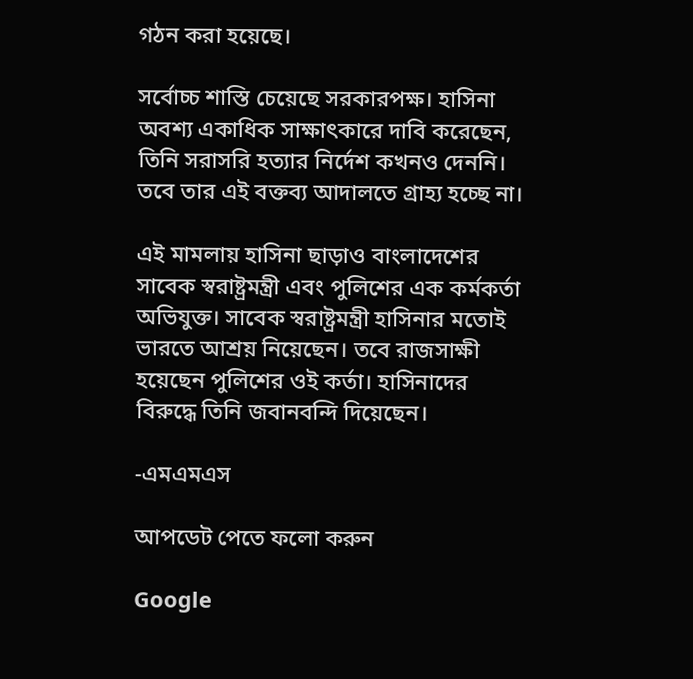গঠন করা হয়েছে।

সর্বোচ্চ শাস্তি চেয়েছে সরকারপক্ষ। হাসিনা অবশ্য একাধিক সাক্ষাৎকারে দাবি করেছেন, তিনি সরাসরি হত্যার নির্দেশ কখনও দেননি। তবে তার এই বক্তব্য আদালতে গ্রাহ্য হচ্ছে না।

এই মামলায় হাসিনা ছাড়াও বাংলাদেশের সাবেক স্বরাষ্ট্রমন্ত্রী এবং পুলিশের এক কর্মকর্তা অভিযুক্ত। সাবেক স্বরাষ্ট্রমন্ত্রী হাসিনার মতোই ভারতে আশ্রয় নিয়েছেন। তবে রাজসাক্ষী হয়েছেন পুলিশের ওই কর্তা। হাসিনাদের বিরুদ্ধে তিনি জবানবন্দি দিয়েছেন।

-এমএমএস

আপডেট পেতে ফলো করুন

Google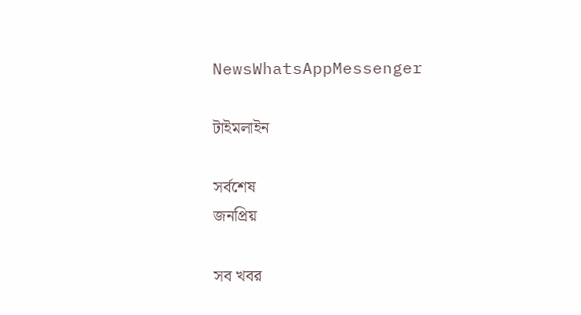NewsWhatsAppMessenger

টাইমলাইন

সর্বশেষ
জনপ্রিয়

সব খবর